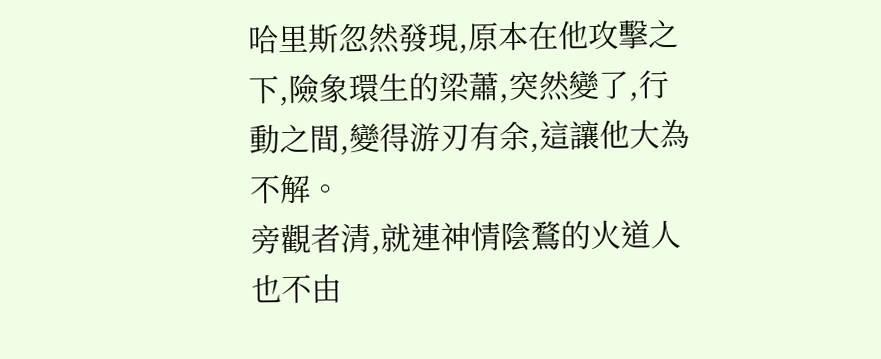哈里斯忽然發現,原本在他攻擊之下,險象環生的梁蕭,突然變了,行動之間,變得游刃有余,這讓他大為不解。
旁觀者清,就連神情陰鶩的火道人也不由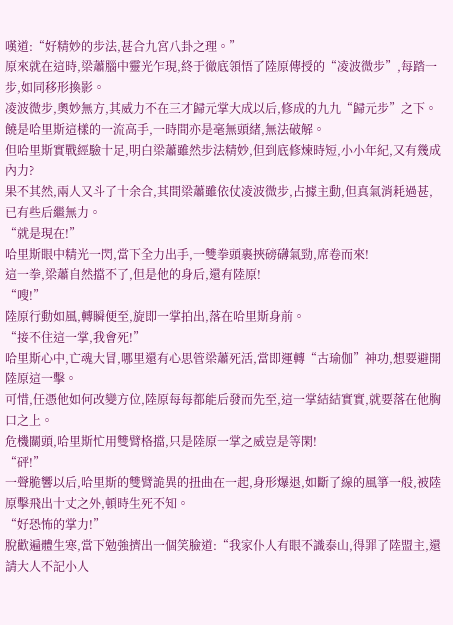嘆道:“好精妙的步法,甚合九宮八卦之理。”
原來就在這時,梁蕭腦中靈光乍現,終于徹底領悟了陸原傳授的“凌波微步”,每踏一步,如同移形換影。
凌波微步,奧妙無方,其威力不在三才歸元掌大成以后,修成的九九“歸元步”之下。
饒是哈里斯這樣的一流高手,一時間亦是毫無頭緒,無法破解。
但哈里斯實戰經驗十足,明白梁蕭雖然步法精妙,但到底修煉時短,小小年紀,又有幾成內力?
果不其然,兩人又斗了十余合,其間梁蕭雖依仗凌波微步,占據主動,但真氣消耗過甚,已有些后繼無力。
“就是現在!”
哈里斯眼中精光一閃,當下全力出手,一雙拳頭裹挾磅礴氣勁,席卷而來!
這一拳,梁蕭自然擋不了,但是他的身后,還有陸原!
“嗖!”
陸原行動如風,轉瞬便至,旋即一掌拍出,落在哈里斯身前。
“接不住這一掌,我會死!”
哈里斯心中,亡魂大冒,哪里還有心思管梁蕭死活,當即運轉“古瑜伽”神功,想要避開陸原這一擊。
可惜,任憑他如何改變方位,陸原每每都能后發而先至,這一掌結結實實,就要落在他胸口之上。
危機關頭,哈里斯忙用雙臂格擋,只是陸原一掌之威豈是等閑!
“砰!”
一聲脆響以后,哈里斯的雙臂詭異的扭曲在一起,身形爆退,如斷了線的風箏一般,被陸原擊飛出十丈之外,頓時生死不知。
“好恐怖的掌力!”
脫歡遍體生寒,當下勉強擠出一個笑臉道:“我家仆人有眼不識泰山,得罪了陸盟主,還請大人不記小人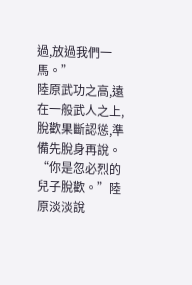過,放過我們一馬。”
陸原武功之高,遠在一般武人之上,脫歡果斷認慫,準備先脫身再說。
“你是忽必烈的兒子脫歡。”陸原淡淡說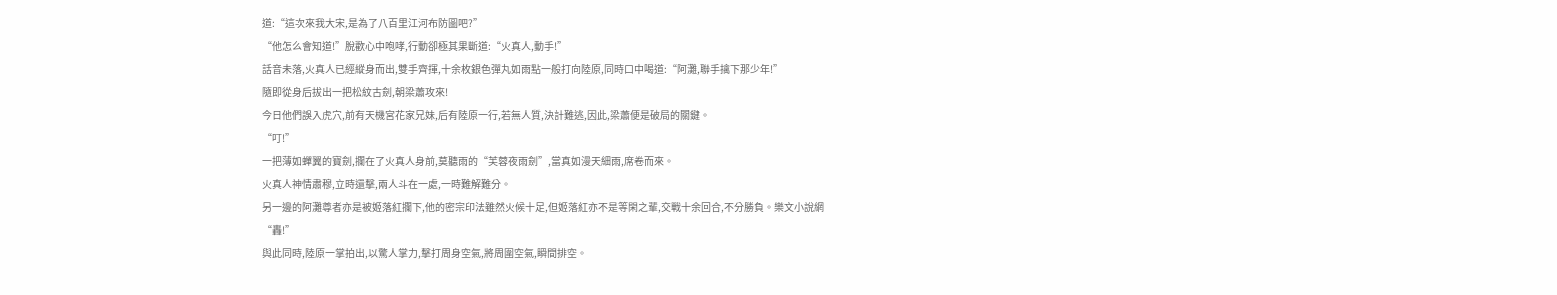道:“這次來我大宋,是為了八百里江河布防圖吧?”
“他怎么會知道!”脫歡心中咆哮,行動卻極其果斷道:“火真人,動手!”
話音未落,火真人已經縱身而出,雙手齊揮,十余枚銀色彈丸如雨點一般打向陸原,同時口中喝道:“阿灘,聯手擒下那少年!”
隨即從身后拔出一把松紋古劍,朝梁蕭攻來!
今日他們誤入虎穴,前有天機宮花家兄妹,后有陸原一行,若無人質,決計難逃,因此,梁蕭便是破局的關鍵。
“叮!”
一把薄如蟬翼的寶劍,攔在了火真人身前,莫聽雨的“芙蓉夜雨劍”,當真如漫天細雨,席卷而來。
火真人神情肅穆,立時還擊,兩人斗在一處,一時難解難分。
另一邊的阿灘尊者亦是被姬落紅攔下,他的密宗印法雖然火候十足,但姬落紅亦不是等閑之輩,交戰十余回合,不分勝負。樂文小說網
“轟!”
與此同時,陸原一掌拍出,以驚人掌力,擊打周身空氣,將周圍空氣,瞬間排空。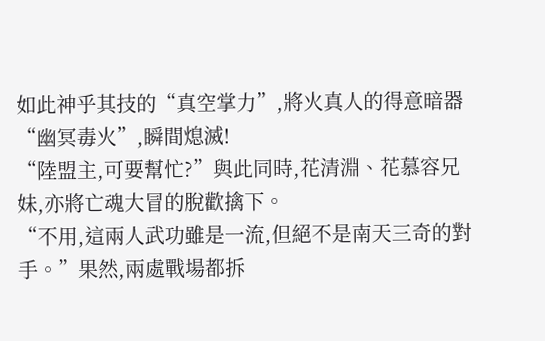如此神乎其技的“真空掌力”,將火真人的得意暗器“幽冥毒火”,瞬間熄滅!
“陸盟主,可要幫忙?”與此同時,花清淵、花慕容兄妹,亦將亡魂大冒的脫歡擒下。
“不用,這兩人武功雖是一流,但絕不是南天三奇的對手。”果然,兩處戰場都拆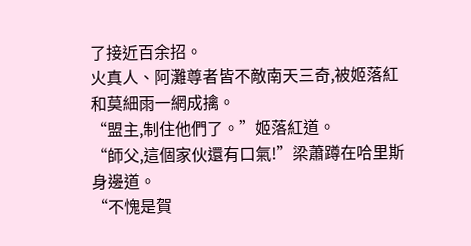了接近百余招。
火真人、阿灘尊者皆不敵南天三奇,被姬落紅和莫細雨一網成擒。
“盟主,制住他們了。”姬落紅道。
“師父,這個家伙還有口氣!”梁蕭蹲在哈里斯身邊道。
“不愧是賀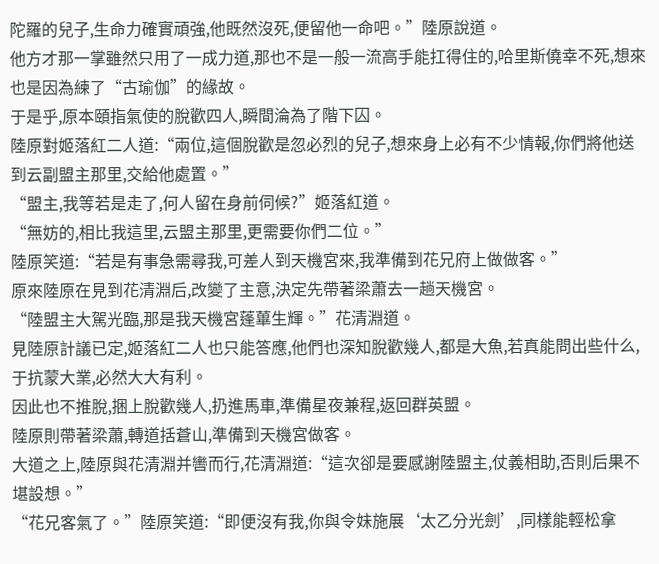陀羅的兒子,生命力確實頑強,他既然沒死,便留他一命吧。”陸原說道。
他方才那一掌雖然只用了一成力道,那也不是一般一流高手能扛得住的,哈里斯僥幸不死,想來也是因為練了“古瑜伽”的緣故。
于是乎,原本頤指氣使的脫歡四人,瞬間淪為了階下囚。
陸原對姬落紅二人道:“兩位,這個脫歡是忽必烈的兒子,想來身上必有不少情報,你們將他送到云副盟主那里,交給他處置。”
“盟主,我等若是走了,何人留在身前伺候?”姬落紅道。
“無妨的,相比我這里,云盟主那里,更需要你們二位。”
陸原笑道:“若是有事急需尋我,可差人到天機宮來,我準備到花兄府上做做客。”
原來陸原在見到花清淵后,改變了主意,決定先帶著梁蕭去一趟天機宮。
“陸盟主大駕光臨,那是我天機宮蓬蓽生輝。”花清淵道。
見陸原計議已定,姬落紅二人也只能答應,他們也深知脫歡幾人,都是大魚,若真能問出些什么,于抗蒙大業,必然大大有利。
因此也不推脫,捆上脫歡幾人,扔進馬車,準備星夜兼程,返回群英盟。
陸原則帶著梁蕭,轉道括蒼山,準備到天機宮做客。
大道之上,陸原與花清淵并轡而行,花清淵道:“這次卻是要感謝陸盟主,仗義相助,否則后果不堪設想。”
“花兄客氣了。”陸原笑道:“即便沒有我,你與令妹施展‘太乙分光劍’,同樣能輕松拿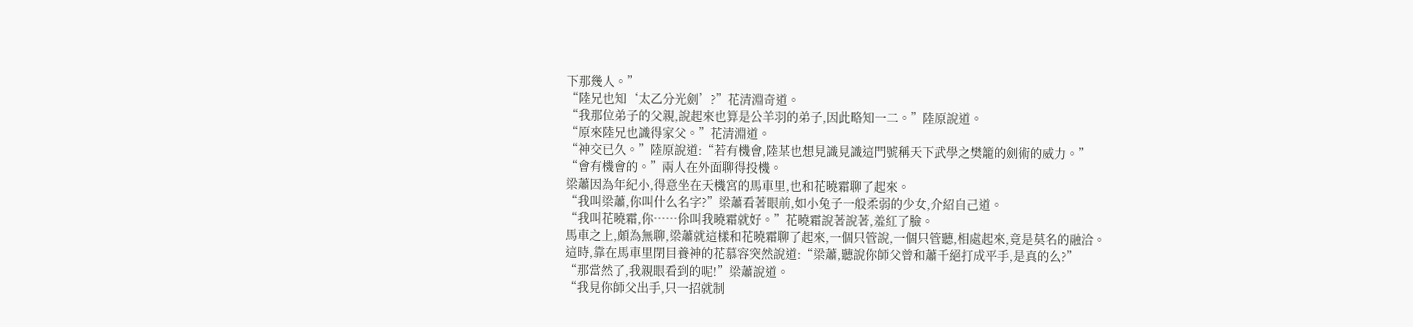下那幾人。”
“陸兄也知‘太乙分光劍’?”花清淵奇道。
“我那位弟子的父親,說起來也算是公羊羽的弟子,因此略知一二。”陸原說道。
“原來陸兄也識得家父。”花清淵道。
“神交已久。”陸原說道:“若有機會,陸某也想見識見識這門號稱天下武學之樊籠的劍術的威力。”
“會有機會的。”兩人在外面聊得投機。
梁蕭因為年紀小,得意坐在天機宮的馬車里,也和花曉霜聊了起來。
“我叫梁蕭,你叫什么名字?”梁蕭看著眼前,如小兔子一般柔弱的少女,介紹自己道。
“我叫花曉霜,你……伱叫我曉霜就好。”花曉霜說著說著,羞紅了臉。
馬車之上,頗為無聊,梁蕭就這樣和花曉霜聊了起來,一個只管說,一個只管聽,相處起來,竟是莫名的融洽。
這時,靠在馬車里閉目養神的花慕容突然說道:“梁蕭,聽說你師父曾和蕭千絕打成平手,是真的么?”
“那當然了,我親眼看到的呢!”梁蕭說道。
“我見你師父出手,只一招就制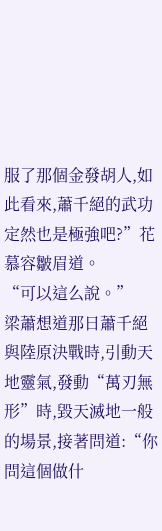服了那個金發胡人,如此看來,蕭千絕的武功定然也是極強吧?”花慕容皺眉道。
“可以這么說。”
梁蕭想道那日蕭千絕與陸原決戰時,引動天地靈氣,發動“萬刃無形”時,毀天滅地一般的場景,接著問道:“你問這個做什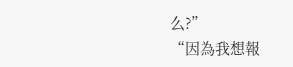么?”
“因為我想報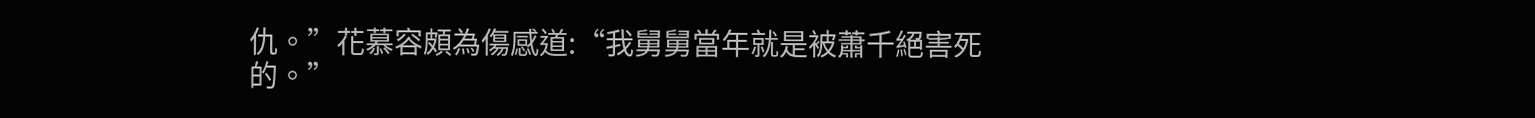仇。”花慕容頗為傷感道:“我舅舅當年就是被蕭千絕害死的。”